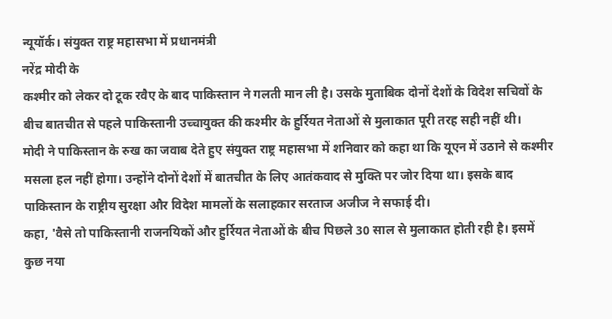न्यूयॉर्क। संयुक्त राष्ट्र महासभा में प्रधानमंत्री
नरेंद्र मोदी के
कश्मीर को लेकर दो टूक रवैए के बाद पाकिस्तान ने गलती मान ली है। उसके मुताबिक दोनों देशों के विदेश सचिवों के बीच बातचीत से पहले पाकिस्तानी उच्चायुक्त की कश्मीर के हुर्रियत नेताओं से मुलाकात पूरी तरह सही नहीं थी।
मोदी ने पाकिस्तान के रुख का जवाब देते हुए संयुक्त राष्ट्र महासभा में शनिवार को कहा था कि यूएन में उठाने से कश्मीर मसला हल नहीं होगा। उन्होंने दोनों देशों में बातचीत के लिए आतंकवाद से मुक्ति पर जोर दिया था। इसके बाद पाकिस्तान के राष्ट्रीय सुरक्षा और विदेश मामलों के सलाहकार सरताज अजीज ने सफाई दी।
कहा, 'वैसे तो पाकिस्तानी राजनयिकों और हुर्रियत नेताओं के बीच पिछले 30 साल से मुलाकात होती रही है। इसमें कुछ नया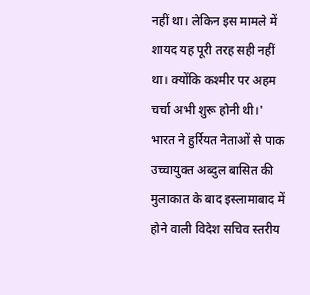नहीं था। लेकिन इस मामले में शायद यह पूरी तरह सही नहीं था। क्योंकि कश्मीर पर अहम चर्चा अभी शुरू होनी थी।' भारत ने हुर्रियत नेताओं से पाक उच्चायुक्त अब्दुल बासित की मुलाकात के बाद इस्लामाबाद में होने वाली विदेश सचिव स्तरीय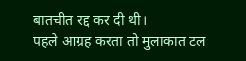बातचीत रद्द कर दी थी।
पहले आग्रह करता तो मुलाकात टल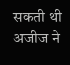सकती थी
अजीज ने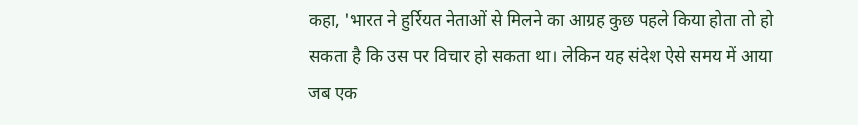कहा, 'भारत ने हुर्रियत नेताओं से मिलने का आग्रह कुछ पहले किया होता तो हो सकता है कि उस पर विचार हो सकता था। लेकिन यह संदेश ऐसे समय में आया जब एक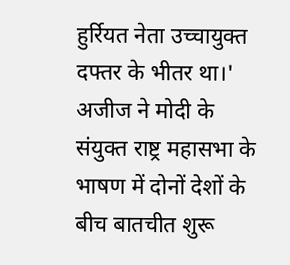हुर्रियत नेता उच्चायुक्त दफ्तर के भीतर था।' अजीज ने मोदी के संयुक्त राष्ट्र महासभा के भाषण में दोनों देशों के बीच बातचीत शुरू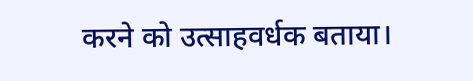करने को उत्साहवर्धक बताया।